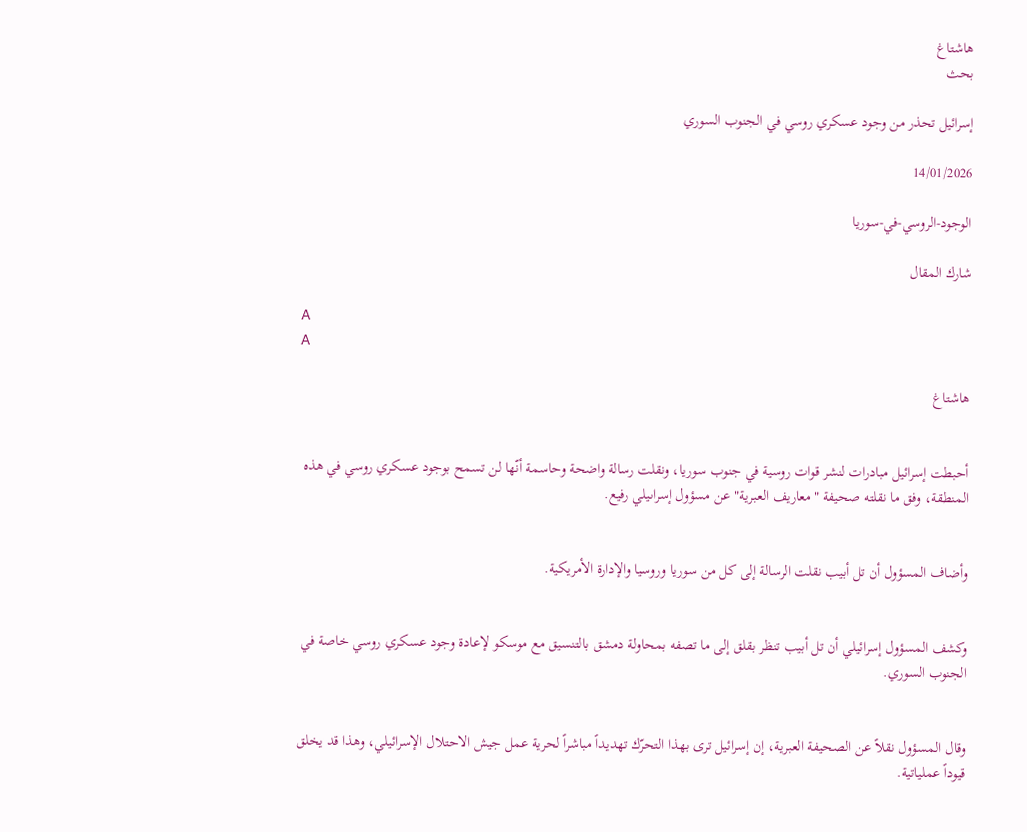هاشتاغ
بحث

إسرائيل تحذر من وجود عسكري روسي في الجنوب السوري

14/01/2026

الوجود-الروسي-في-سوريا

شارك المقال

A
A

هاشتاغ


أحبطت إسرائيل مبادرات لنشر قوات روسية في جنوب سوريا، ونقلت رسالة واضحة وحاسمة أنّها لن تسمح بوجود عسكري روسي في هذه المنطقة، وفق ما نقلته صحيفة "معاريف العبرية" عن مسؤول إسراىيلي رفيع.


وأضاف المسؤول أن تل أبيب نقلت الرسالة إلى كل من سوريا وروسيا والإدارة الأمريكية.


وكشف المسؤول إسرائيلي أن تل أبيب تنظر بقلق إلى ما تصفه بمحاولة دمشق بالتنسيق مع موسكو لإعادة وجود عسكري روسي خاصة في الجنوب السوري.


وقال المسؤول نقلاً عن الصحيفة العبرية، إن إسرائيل ترى بهذا التحرّك تهديداً مباشراً لحرية عمل جيش الاحتلال الإسرائيلي، وهذا قد يخلق قيوداً عملياتية.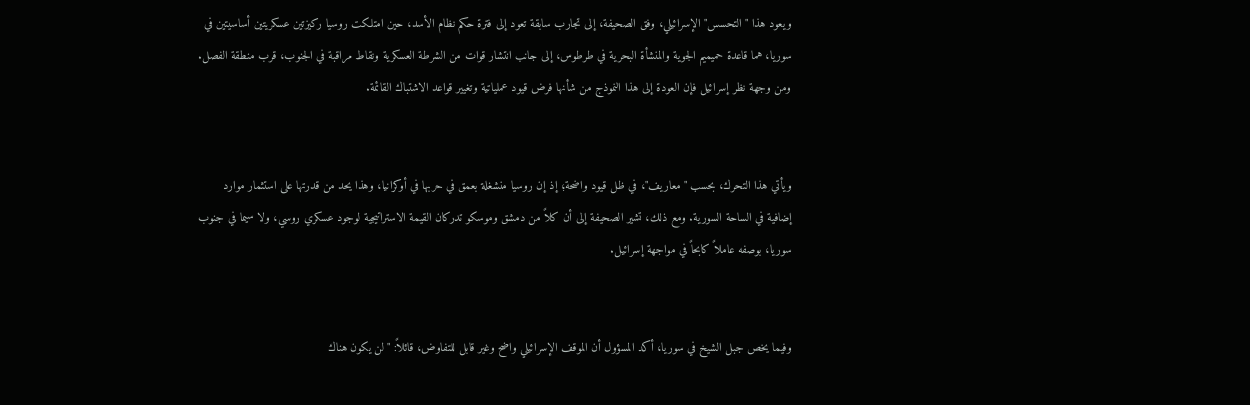ويعود هذا "التحسس" الإسرائيلي، وفق الصحيفة، إلى تجارب سابقة تعود إلى فترة حكم نظام الأسد، حين امتلكت روسيا ركيزتين عسكريتين أساسيتين في سوريا، هما قاعدة حميميم الجوية والمنشأة البحرية في طرطوس، إلى جانب انتشار قوات من الشرطة العسكرية ونقاط مراقبة في الجنوب، قرب منطقة الفصل. ومن وجهة نظر إسرائيل فإن العودة إلى هذا النموذج من شأنها فرض قيود عملياتية وتغيير قواعد الاشتباك القائمة.


ويأتي هذا التحرك، بحسب "معاريف"، في ظل قيود واضحة؛ إذ إن روسيا منشغلة بعمق في حربها في أوكرانيا، وهذا يحد من قدرتها على استثمار موارد إضافية في الساحة السورية. ومع ذلك، تشير الصحيفة إلى أن كلاً من دمشق وموسكو تدركان القيمة الاستراتيجية لوجود عسكري روسي، ولا سيما في جنوب سوريا، بوصفه عاملاً كابحاً في مواجهة إسرائيل.


وفيما يخص جبل الشيخ في سوريا، أكد المسؤول أن الموقف الإسرائيلي واضح وغير قابل للتفاوض، قائلاً: "لن يكون هناك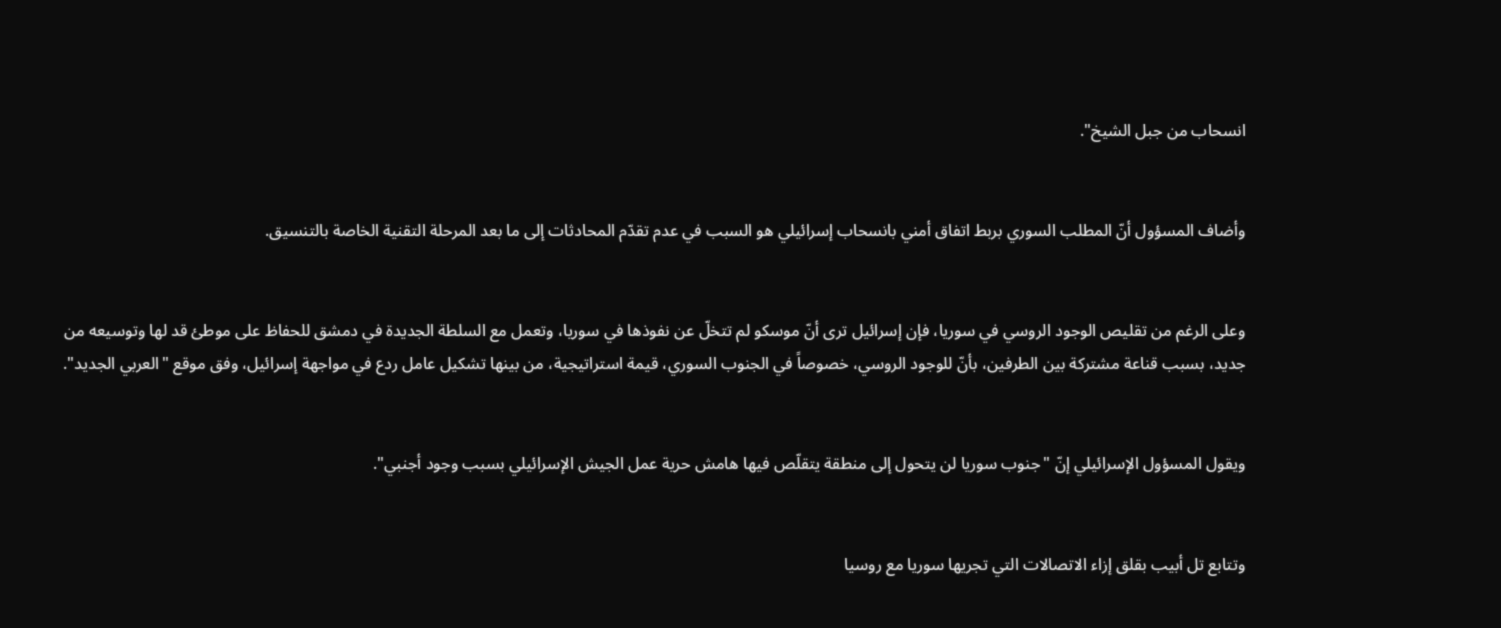انسحاب من جبل الشيخ".


وأضاف المسؤول أنّ المطلب السوري بربط اتفاق أمني بانسحاب إسرائيلي هو السبب في عدم تقدّم المحادثات إلى ما بعد المرحلة التقنية الخاصة بالتنسيق.


وعلى الرغم من تقليص الوجود الروسي في سوريا، فإن إسرائيل ترى أنّ موسكو لم تتخلّ عن نفوذها في سوريا، وتعمل مع السلطة الجديدة في دمشق للحفاظ على موطئ قد لها وتوسيعه من جديد، بسبب قناعة مشتركة بين الطرفين، بأنّ للوجود الروسي، خصوصاً في الجنوب السوري، قيمة استراتيجية، من بينها تشكيل عامل ردع في مواجهة إسرائيل، وفق موقع "العربي الجديد".


ويقول المسؤول الإسرائيلي إنّ "جنوب سوريا لن يتحول إلى منطقة يتقلّص فيها هامش حرية عمل الجيش الإسرائيلي بسبب وجود أجنبي".


وتتابع تل أبيب بقلق إزاء الاتصالات التي تجريها سوريا مع روسيا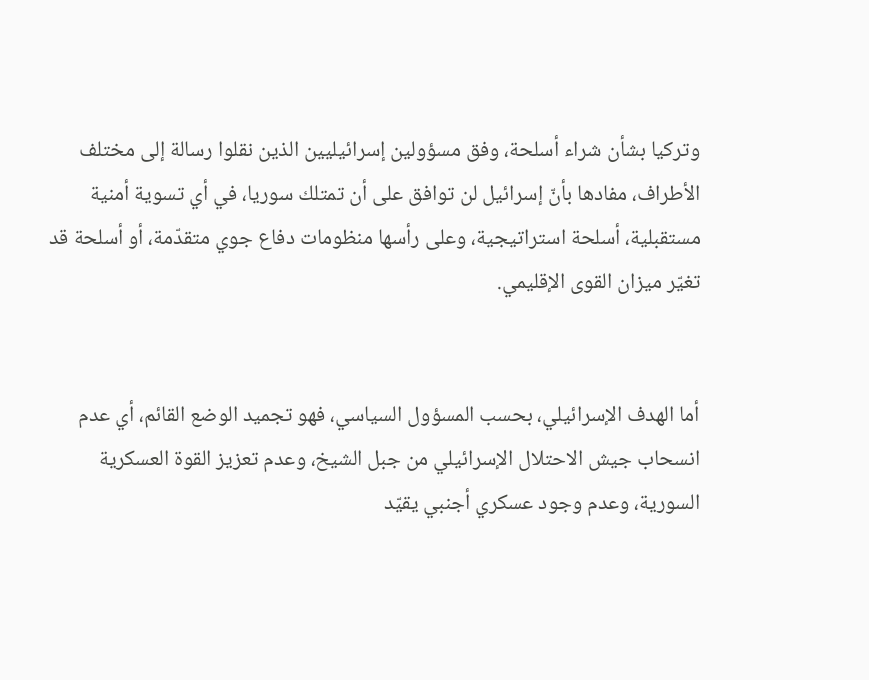وتركيا بشأن شراء أسلحة، وفق مسؤولين إسرائيليين الذين نقلوا رسالة إلى مختلف الأطراف، مفادها بأنّ إسرائيل لن توافق على أن تمتلك سوريا، في أي تسوية أمنية مستقبلية، أسلحة استراتيجية، وعلى رأسها منظومات دفاع جوي متقدّمة، أو أسلحة قد تغيّر ميزان القوى الإقليمي.


أما الهدف الإسرائيلي، بحسب المسؤول السياسي، فهو تجميد الوضع القائم، أي عدم انسحاب جيش الاحتلال الإسرائيلي من جبل الشيخ، وعدم تعزيز القوة العسكرية السورية، وعدم وجود عسكري أجنبي يقيّد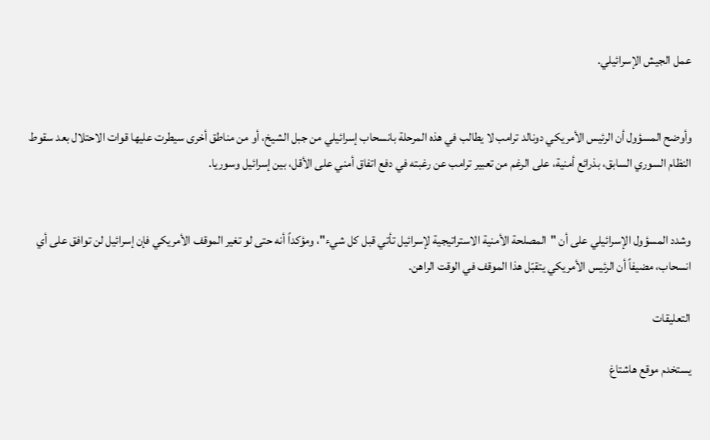عمل الجيش الإسرائيلي.


وأوضح المسؤول أن الرئيس الأمريكي دونالد ترامب لا يطالب في هذه المرحلة بانسحاب إسرائيلي من جبل الشيخ، أو من مناطق أخرى سيطرت عليها قوات الاحتلال بعد سقوط النظام السوري السابق، بذرائع أمنية، على الرغم من تعبير ترامب عن رغبته في دفع اتفاق أمني على الأقل، بين إسرائيل وسوريا.


وشدد المسؤول الإسرائيلي على أن "المصلحة الأمنية الاستراتيجية لإسرائيل تأتي قبل كل شيء"، ومؤكداً أنه حتى لو تغير الموقف الأمريكي فإن إسرائيل لن توافق على أي انسحاب، مضيفاً أن الرئيس الأمريكي يتقبّل هذا الموقف في الوقت الراهن.

التعليقات

يستخدم موقع هاشتاغ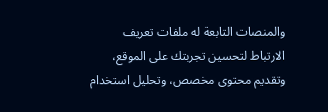والمنصات التابعة له ملفات تعريف الارتباط لتحسين تجربتك على الموقع، وتقديم محتوى مخصص، وتحليل استخدام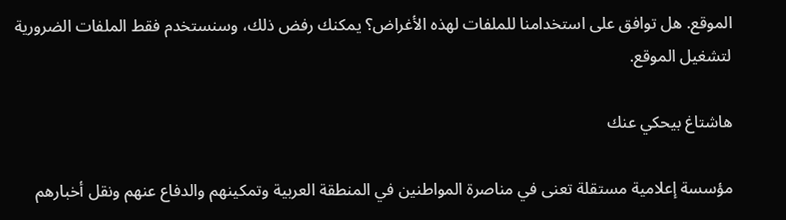الموقع. هل توافق على استخدامنا للملفات لهذه الأغراض؟ يمكنك رفض ذلك، وسنستخدم فقط الملفات الضرورية لتشغيل الموقع.

هاشتاغ بيحكي عنك

مؤسسة إعلامية مستقلة تعنى في مناصرة المواطنين في المنطقة العربية وتمكينهم والدفاع عنهم ونقل أخبارهم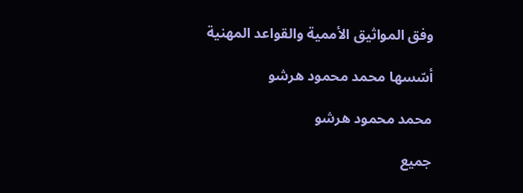وفق المواثيق الأممية والقواعد المهنية

أسّسها محمد محمود هرشو

محمد محمود هرشو

جميع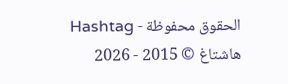الحقوق محفوظة - Hashtag هاشتاغ © 2015 - 2026